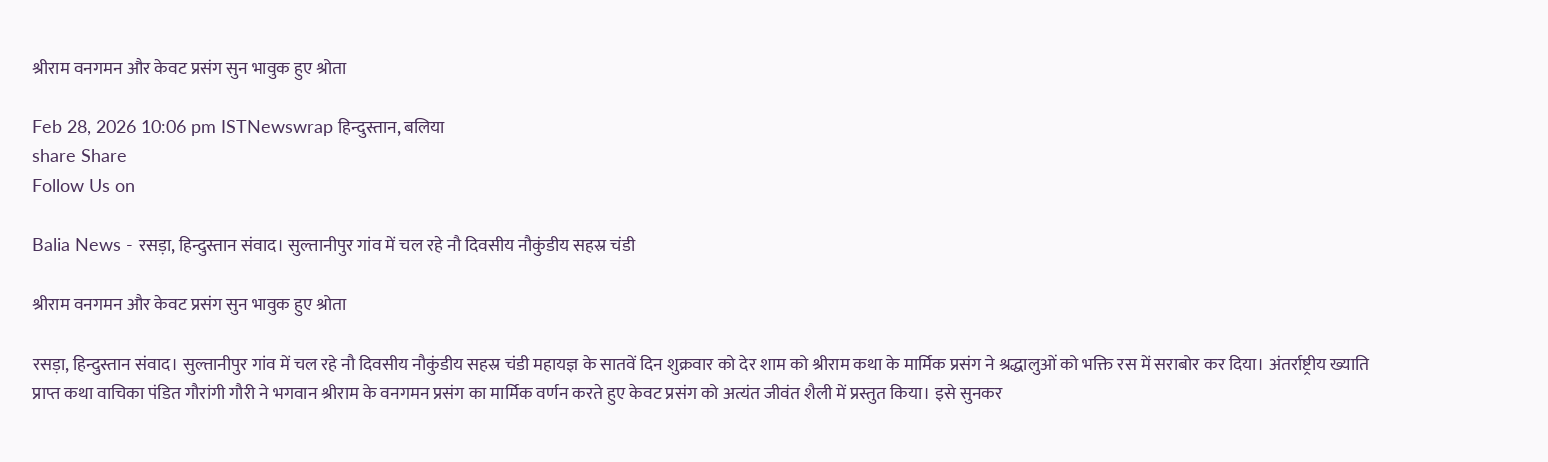श्रीराम वनगमन और केवट प्रसंग सुन भावुक हुए श्रोता

Feb 28, 2026 10:06 pm ISTNewswrap हिन्दुस्तान, बलिया
share Share
Follow Us on

Balia News - रसड़ा, हिन्दुस्तान संवाद। सुल्तानीपुर गांव में चल रहे नौ दिवसीय नौकुंडीय सहस्र चंडी

श्रीराम वनगमन और केवट प्रसंग सुन भावुक हुए श्रोता

रसड़ा, हिन्दुस्तान संवाद। सुल्तानीपुर गांव में चल रहे नौ दिवसीय नौकुंडीय सहस्र चंडी महायज्ञ के सातवें दिन शुक्रवार को देर शाम को श्रीराम कथा के मार्मिक प्रसंग ने श्रद्धालुओं को भक्ति रस में सराबोर कर दिया। अंतर्राष्ट्रीय ख्याति प्राप्त कथा वाचिका पंडित गौरांगी गौरी ने भगवान श्रीराम के वनगमन प्रसंग का मार्मिक वर्णन करते हुए केवट प्रसंग को अत्यंत जीवंत शैली में प्रस्तुत किया। इसे सुनकर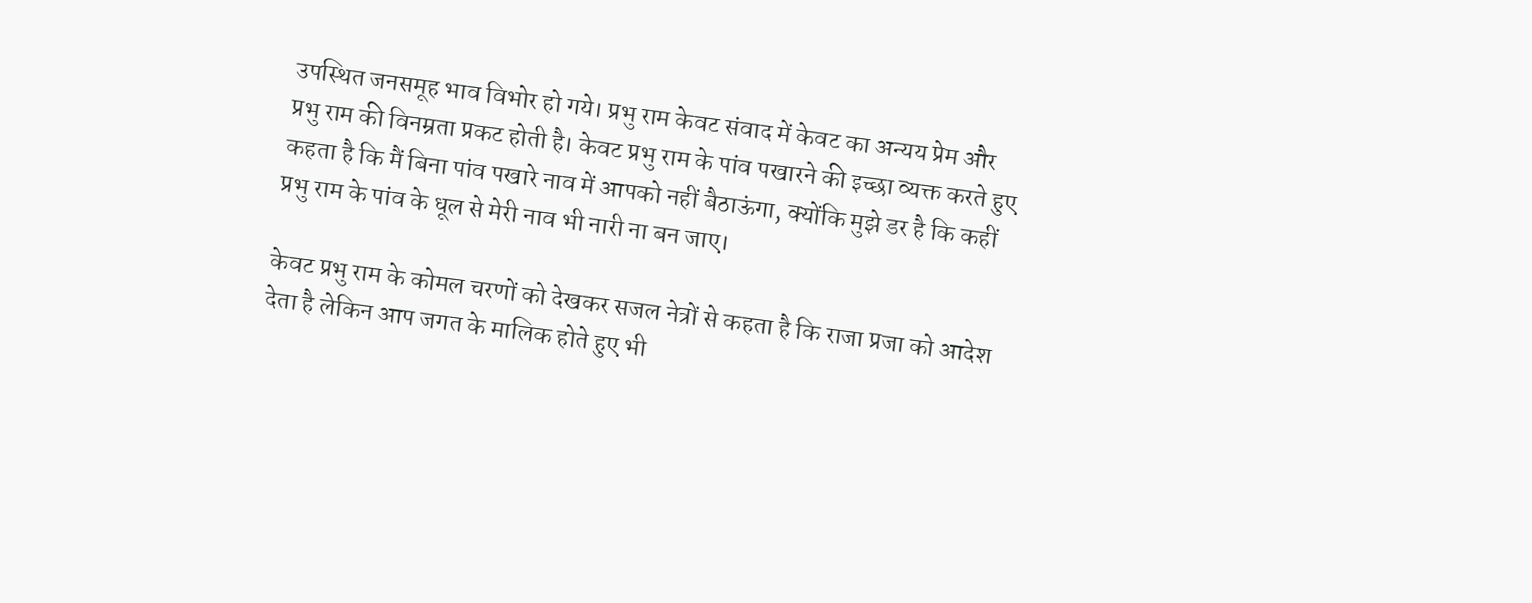उपस्थित जनसमूह भाव विभोर हो गये। प्रभु राम केवट संवाद में केवट का अन्यय प्रेम और प्रभु राम की विनम्रता प्रकट होती है। केवट प्रभु राम के पांव पखारने की इच्छा व्यक्त करते हुए कहता है कि मैं बिना पांव पखारे नाव में आपको नहीं बैठाऊंगा, क्योंकि मुझे डर है कि कहीं प्रभु राम के पांव के धूल से मेरी नाव भी नारी ना बन जाए।

केवट प्रभु राम के कोमल चरणों को देखकर सजल नेत्रों से कहता है कि राजा प्रजा को आदेश देता है लेकिन आप जगत के मालिक होते हुए भी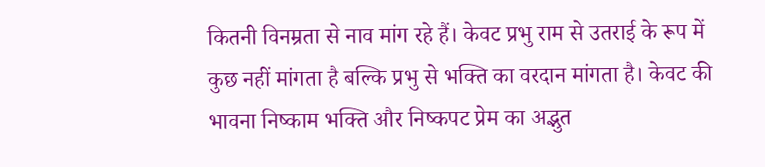कितनी विनम्रता से नाव मांग रहे हैं। केवट प्रभु राम से उतराई के रूप में कुछ नहीं मांगता है बल्कि प्रभु से भक्ति का वरदान मांगता है। केवट की भावना निष्काम भक्ति और निष्कपट प्रेम का अद्भुत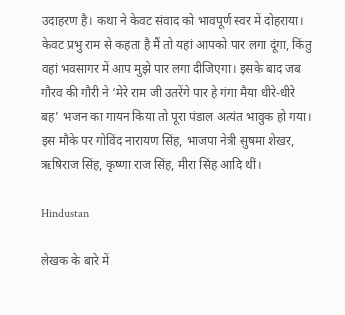उदाहरण है। कथा ने केवट संवाद को भावपूर्ण स्वर में दोहराया। केवट प्रभु राम से कहता है मैं तो यहां आपको पार लगा दूंगा, किंतु वहां भवसागर में आप मुझे पार लगा दीजिएगा। इसके बाद जब गौरव की गौरी ने ‘मेरे राम जी उतरेंगे पार हे गंगा मैया धीरे-धीरे बह’ भजन का गायन किया तो पूरा पंडाल अत्यंत भावुक हो गया। इस मौके पर गोविंद नारायण सिंह, भाजपा नेत्री सुषमा शेखर, ऋषिराज सिंह, कृष्णा राज सिंह, मीरा सिंह आदि थीं।

Hindustan

लेखक के बारे में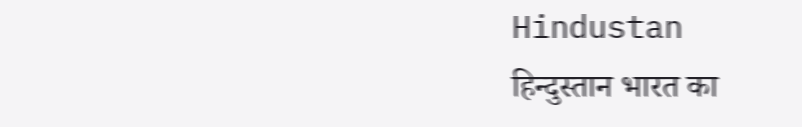Hindustan
हिन्दुस्तान भारत का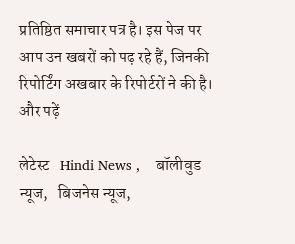प्रतिष्ठित समाचार पत्र है। इस पेज पर आप उन खबरों को पढ़ रहे हैं, जिनकी रिपोर्टिंग अखबार के रिपोर्टरों ने की है। और पढ़ें

लेटेस्ट   Hindi News ,    बॉलीवुड न्यूज,   बिजनेस न्यूज,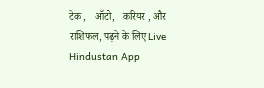टेक ,   ऑटो,   करियर , और   राशिफल, पढ़ने के लिए Live Hindustan App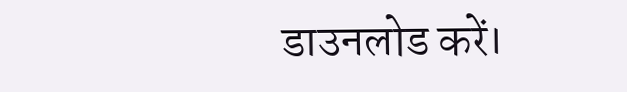डाउनलोड करें।